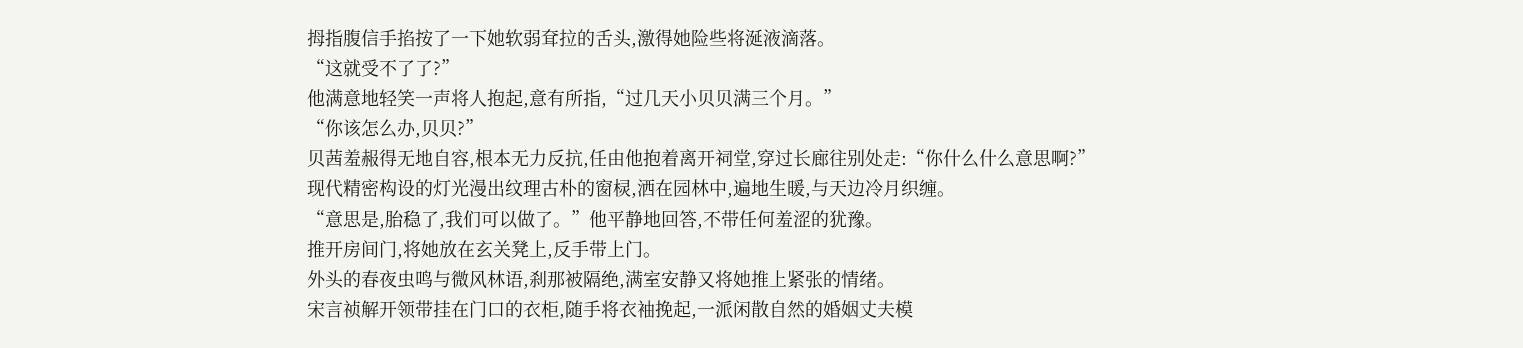拇指腹信手掐按了一下她软弱耷拉的舌头,激得她险些将涎液滴落。
“这就受不了了?”
他满意地轻笑一声将人抱起,意有所指,“过几天小贝贝满三个月。”
“你该怎么办,贝贝?”
贝茜羞赧得无地自容,根本无力反抗,任由他抱着离开祠堂,穿过长廊往别处走:“你什么什么意思啊?”
现代精密构设的灯光漫出纹理古朴的窗棂,洒在园林中,遍地生暖,与天边冷月织缠。
“意思是,胎稳了,我们可以做了。”他平静地回答,不带任何羞涩的犹豫。
推开房间门,将她放在玄关凳上,反手带上门。
外头的春夜虫鸣与微风林语,刹那被隔绝,满室安静又将她推上紧张的情绪。
宋言祯解开领带挂在门口的衣柜,随手将衣袖挽起,一派闲散自然的婚姻丈夫模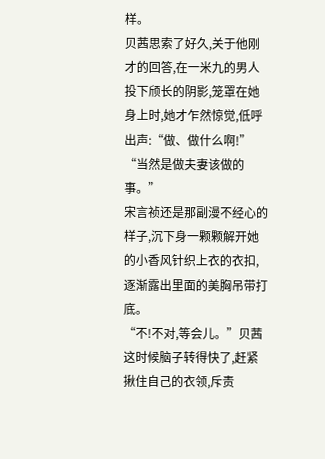样。
贝茜思索了好久,关于他刚才的回答,在一米九的男人投下颀长的阴影,笼罩在她身上时,她才乍然惊觉,低呼出声:“做、做什么啊!”
“当然是做夫妻该做的事。”
宋言祯还是那副漫不经心的样子,沉下身一颗颗解开她的小香风针织上衣的衣扣,逐渐露出里面的美胸吊带打底。
“不!不对,等会儿。”贝茜这时候脑子转得快了,赶紧揪住自己的衣领,斥责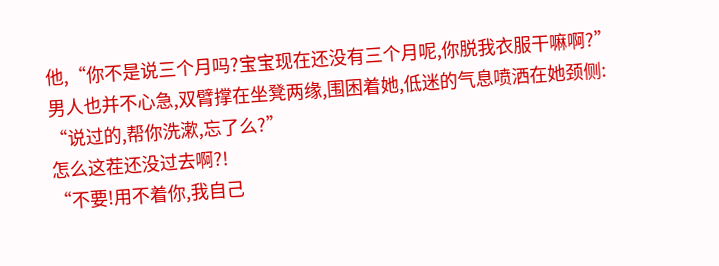他,“你不是说三个月吗?宝宝现在还没有三个月呢,你脱我衣服干嘛啊?”
男人也并不心急,双臂撑在坐凳两缘,围困着她,低迷的气息喷洒在她颈侧:
“说过的,帮你洗漱,忘了么?”
怎么这茬还没过去啊?!
“不要!用不着你,我自己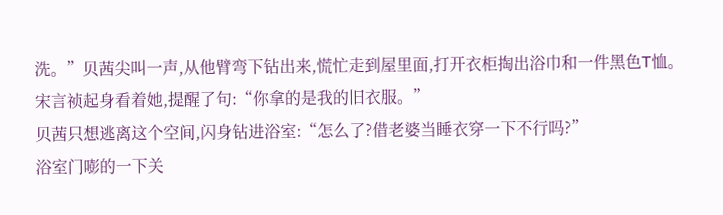洗。”贝茜尖叫一声,从他臂弯下钻出来,慌忙走到屋里面,打开衣柜掏出浴巾和一件黑色T恤。
宋言祯起身看着她,提醒了句:“你拿的是我的旧衣服。”
贝茜只想逃离这个空间,闪身钻进浴室:“怎么了?借老婆当睡衣穿一下不行吗?”
浴室门嘭的一下关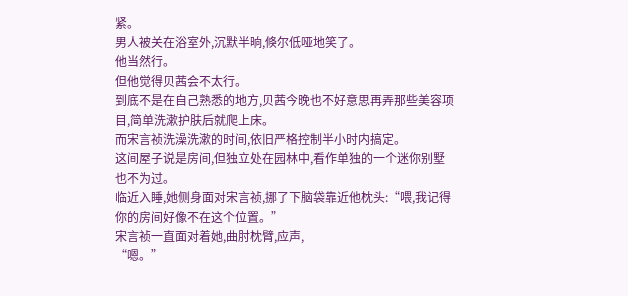紧。
男人被关在浴室外,沉默半晌,倏尔低哑地笑了。
他当然行。
但他觉得贝茜会不太行。
到底不是在自己熟悉的地方,贝茜今晚也不好意思再弄那些美容项目,简单洗漱护肤后就爬上床。
而宋言祯洗澡洗漱的时间,依旧严格控制半小时内搞定。
这间屋子说是房间,但独立处在园林中,看作单独的一个迷你别墅也不为过。
临近入睡,她侧身面对宋言祯,挪了下脑袋靠近他枕头:“喂,我记得你的房间好像不在这个位置。”
宋言祯一直面对着她,曲肘枕臂,应声,
“嗯。”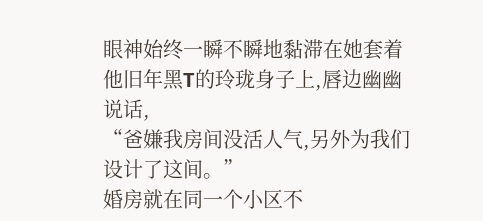眼神始终一瞬不瞬地黏滞在她套着他旧年黑T的玲珑身子上,唇边幽幽说话,
“爸嫌我房间没活人气,另外为我们设计了这间。”
婚房就在同一个小区不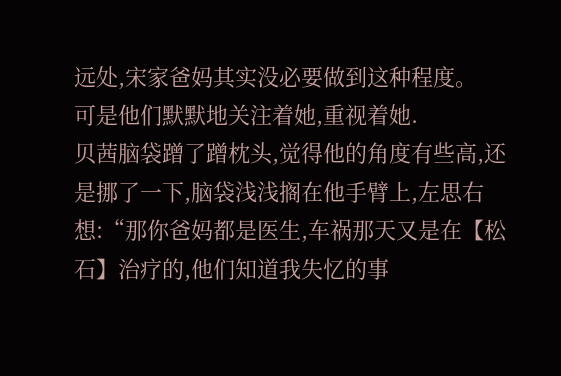远处,宋家爸妈其实没必要做到这种程度。
可是他们默默地关注着她,重视着她.
贝茜脑袋蹭了蹭枕头,觉得他的角度有些高,还是挪了一下,脑袋浅浅搁在他手臂上,左思右想:“那你爸妈都是医生,车祸那天又是在【松石】治疗的,他们知道我失忆的事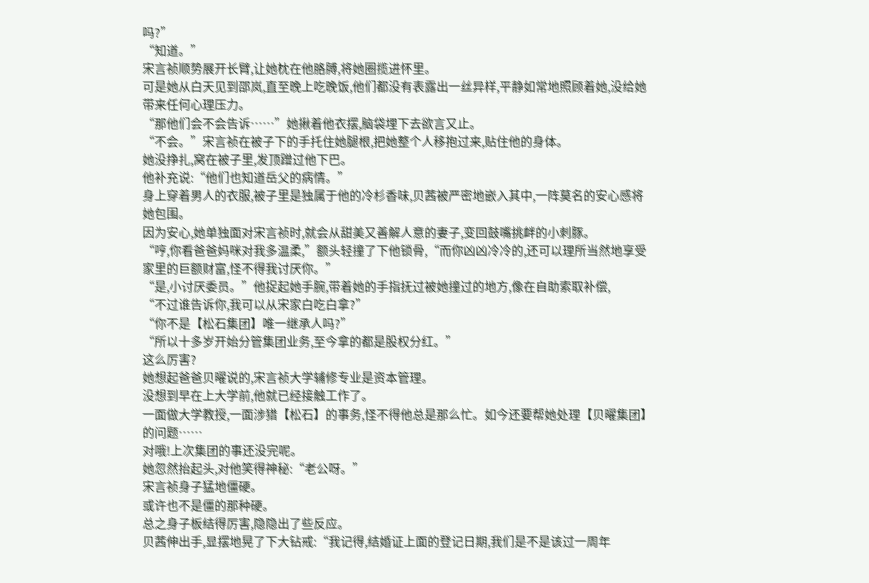吗?”
“知道。”
宋言祯顺势展开长臂,让她枕在他胳膊,将她圈揽进怀里。
可是她从白天见到邵岚,直至晚上吃晚饭,他们都没有表露出一丝异样,平静如常地照顾着她,没给她带来任何心理压力。
“那他们会不会告诉……”她揪着他衣摆,脑袋埋下去欲言又止。
“不会。”宋言祯在被子下的手托住她腿根,把她整个人移抱过来,贴住他的身体。
她没挣扎,窝在被子里,发顶蹭过他下巴。
他补充说:“他们也知道岳父的病情。”
身上穿着男人的衣服,被子里是独属于他的冷杉香味,贝茜被严密地嵌入其中,一阵莫名的安心感将她包围。
因为安心,她单独面对宋言祯时,就会从甜美又善解人意的妻子,变回鼓嘴挑衅的小刺豚。
“哼,你看爸爸妈咪对我多温柔,”额头轻撞了下他锁骨,“而你凶凶冷冷的,还可以理所当然地享受家里的巨额财富,怪不得我讨厌你。”
“是,小讨厌委员。”他捉起她手腕,带着她的手指抚过被她撞过的地方,像在自助索取补偿,
“不过谁告诉你,我可以从宋家白吃白拿?”
“你不是【松石集团】唯一继承人吗?”
“所以十多岁开始分管集团业务,至今拿的都是股权分红。”
这么厉害?
她想起爸爸贝曜说的,宋言祯大学辅修专业是资本管理。
没想到早在上大学前,他就已经接触工作了。
一面做大学教授,一面涉猎【松石】的事务,怪不得他总是那么忙。如今还要帮她处理【贝曜集团】的问题……
对哦!上次集团的事还没完呢。
她忽然抬起头,对他笑得神秘:“老公呀。”
宋言祯身子猛地僵硬。
或许也不是僵的那种硬。
总之身子板结得厉害,隐隐出了些反应。
贝茜伸出手,显摆地晃了下大钻戒:“我记得,结婚证上面的登记日期,我们是不是该过一周年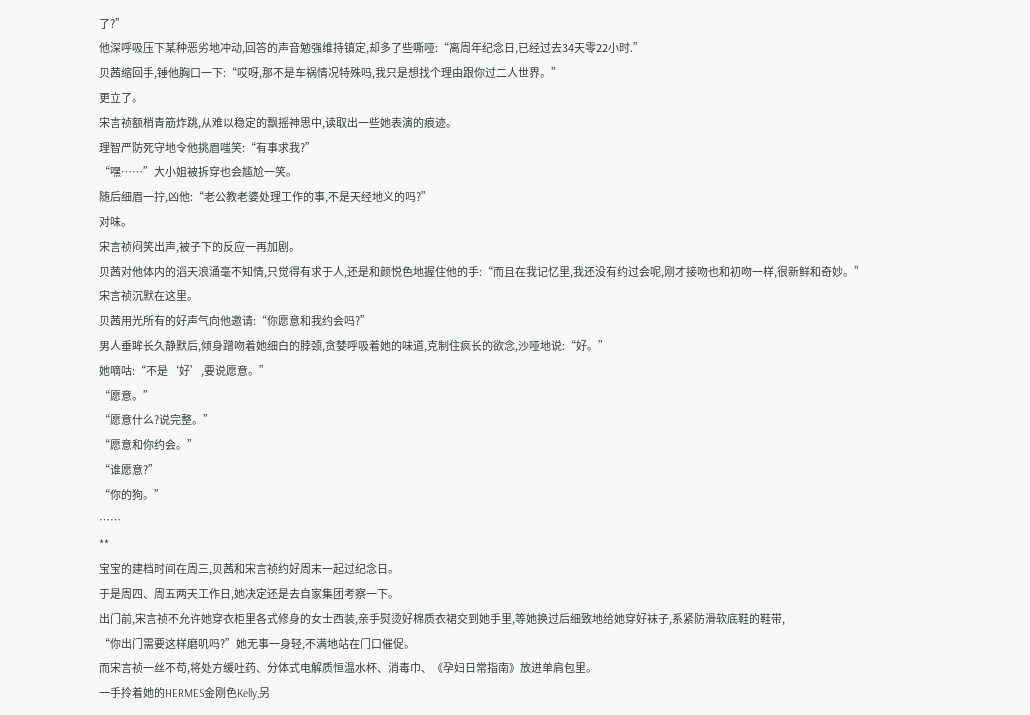了?”
他深呼吸压下某种恶劣地冲动,回答的声音勉强维持镇定,却多了些嘶哑:“离周年纪念日,已经过去34天零22小时.”
贝茜缩回手,锤他胸口一下:“哎呀,那不是车祸情况特殊吗,我只是想找个理由跟你过二人世界。”
更立了。
宋言祯额梢青筋炸跳,从难以稳定的飘摇神思中,读取出一些她表演的痕迹。
理智严防死守地令他挑眉嗤笑:“有事求我?”
“嘿……”大小姐被拆穿也会尴尬一笑。
随后细眉一拧,凶他:“老公教老婆处理工作的事,不是天经地义的吗?”
对味。
宋言祯闷笑出声,被子下的反应一再加剧。
贝茜对他体内的滔天浪涌毫不知情,只觉得有求于人,还是和颜悦色地握住他的手:“而且在我记忆里,我还没有约过会呢,刚才接吻也和初吻一样,很新鲜和奇妙。”
宋言祯沉默在这里。
贝茜用光所有的好声气向他邀请:“你愿意和我约会吗?”
男人垂眸长久静默后,倾身蹭吻着她细白的脖颈,贪婪呼吸着她的味道,克制住疯长的欲念,沙哑地说:“好。”
她嘀咕:“不是‘好’,要说愿意。”
“愿意。”
“愿意什么?说完整。”
“愿意和你约会。”
“谁愿意?”
“你的狗。”
……
**
宝宝的建档时间在周三,贝茜和宋言祯约好周末一起过纪念日。
于是周四、周五两天工作日,她决定还是去自家集团考察一下。
出门前,宋言祯不允许她穿衣柜里各式修身的女士西装,亲手熨烫好棉质衣裙交到她手里,等她换过后细致地给她穿好袜子,系紧防滑软底鞋的鞋带,
“你出门需要这样磨叽吗?”她无事一身轻,不满地站在门口催促。
而宋言祯一丝不苟,将处方缓吐药、分体式电解质恒温水杯、消毒巾、《孕妇日常指南》放进单肩包里。
一手拎着她的HERMES金刚色Kelly,另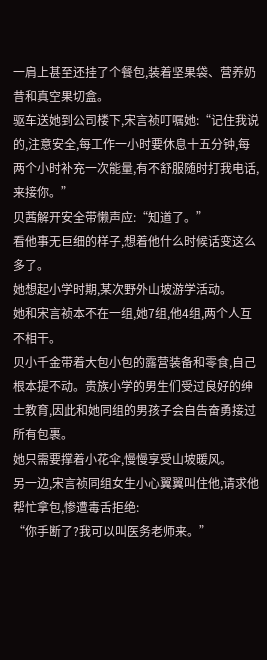一肩上甚至还挂了个餐包,装着坚果袋、营养奶昔和真空果切盒。
驱车送她到公司楼下,宋言祯叮嘱她:“记住我说的,注意安全,每工作一小时要休息十五分钟,每两个小时补充一次能量,有不舒服随时打我电话,来接你。”
贝茜解开安全带懒声应:“知道了。”
看他事无巨细的样子,想着他什么时候话变这么多了。
她想起小学时期,某次野外山坡游学活动。
她和宋言祯本不在一组,她7组,他4组,两个人互不相干。
贝小千金带着大包小包的露营装备和零食,自己根本提不动。贵族小学的男生们受过良好的绅士教育,因此和她同组的男孩子会自告奋勇接过所有包裹。
她只需要撑着小花伞,慢慢享受山坡暖风。
另一边,宋言祯同组女生小心翼翼叫住他,请求他帮忙拿包,惨遭毒舌拒绝:
“你手断了?我可以叫医务老师来。”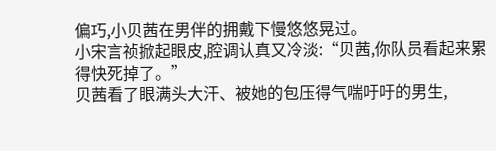偏巧,小贝茜在男伴的拥戴下慢悠悠晃过。
小宋言祯掀起眼皮,腔调认真又冷淡:“贝茜,你队员看起来累得快死掉了。”
贝茜看了眼满头大汗、被她的包压得气喘吁吁的男生,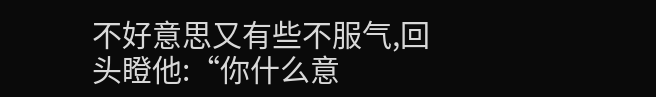不好意思又有些不服气,回头瞪他:“你什么意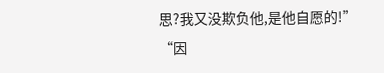思?我又没欺负他,是他自愿的!”
“因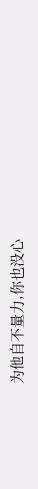为他自不量力,你也没心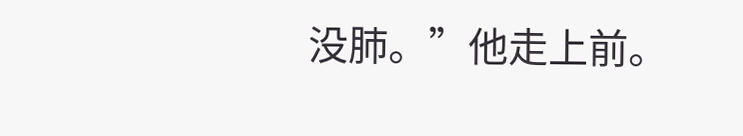没肺。”他走上前。